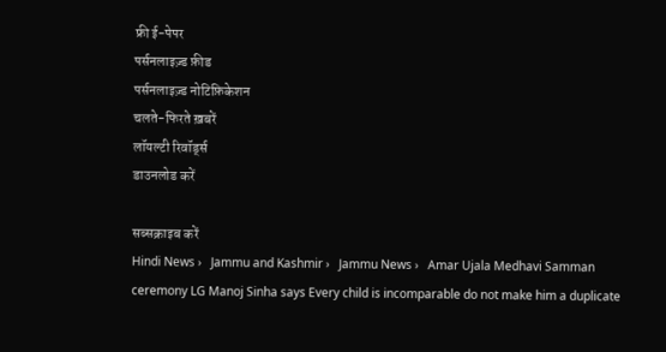फ्री ई-पेपर
पर्सनलाइज़्ड फ़ीड
पर्सनलाइज़्ड नोटिफ़िकेशन
चलते-फिरते ख़बरें
लॉयल्टी रिवॉर्ड्स
डाउनलोड करें

सब्सक्राइब करें
Hindi News ›   Jammu and Kashmir ›   Jammu News ›   Amar Ujala Medhavi Samman ceremony LG Manoj Sinha says Every child is incomparable do not make him a duplicate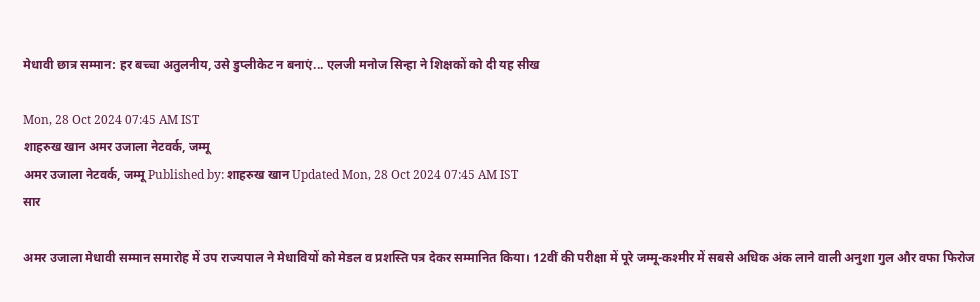मेधावी छात्र सम्मान: हर बच्चा अतुलनीय, उसे डुप्लीकेट न बनाएं... एलजी मनोज सिन्हा ने शिक्षकों को दी यह सीख

Mon, 28 Oct 2024 07:45 AM IST
शाहरुख खान अमर उजाला नेटवर्क, जम्मू
अमर उजाला नेटवर्क, जम्मू Published by: शाहरुख खान Updated Mon, 28 Oct 2024 07:45 AM IST
सार

अमर उजाला मेधावी सम्मान समारोह में उप राज्यपाल ने मेधावियों को मेडल व प्रशस्ति पत्र देकर सम्मानित किया। 12वीं की परीक्षा में पूरे जम्मू-कश्मीर में सबसे अधिक अंक लाने वाली अनुशा गुल और वफा फिरोज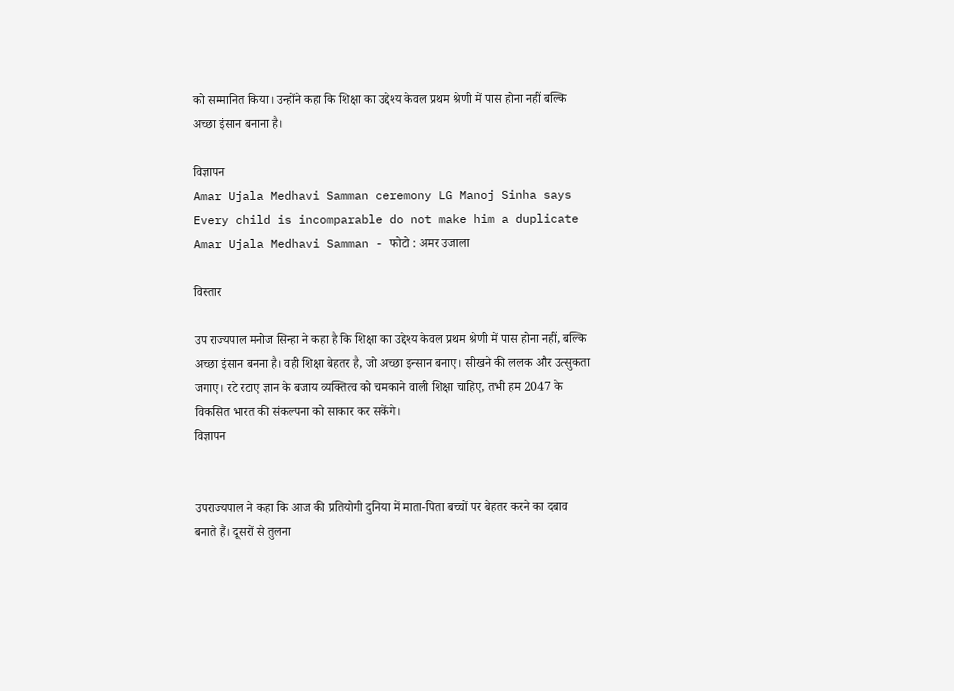को सम्मानित किया। उन्होंने कहा कि शिक्षा का उद्देश्य केवल प्रथम श्रेणी में पास होना नहीं बल्कि अच्छा इंसान बनाना है।

विज्ञापन
Amar Ujala Medhavi Samman ceremony LG Manoj Sinha says Every child is incomparable do not make him a duplicate
Amar Ujala Medhavi Samman - फोटो : अमर उजाला

विस्तार

उप राज्यपाल मनोज सिन्हा ने कहा है कि शिक्षा का उद्देश्य केवल प्रथम श्रेणी में पास होना नहीं, बल्कि अच्छा इंसान बनना है। वही शिक्षा बेहतर है, जो अच्छा इन्सान बनाए। सीखने की ललक और उत्सुकता जगाए। रटे रटाए ज्ञान के बजाय व्यक्तित्व को चमकाने वाली शिक्षा चाहिए, तभी हम 2047 के विकसित भारत की संकल्पना को साकार कर सकेंगे।
विज्ञापन


उपराज्यपाल ने कहा कि आज की प्रतियोगी दुनिया में माता-पिता बच्चों पर बेहतर करने का दबाव बनाते हैं। दूसरों से तुलना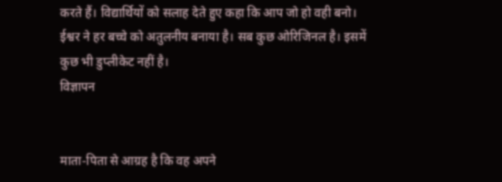करते हैं। विद्यार्थियों को सलाह देते हुए कहा कि आप जो हो वही बनो। ईश्वर ने हर बच्चे को अतुलनीय बनाया है। सब कुछ ओरिजिनल है। इसमें कुछ भी डुप्लीकेट नहीं है।
विज्ञापन


माता-पिता से आग्रह है कि वह अपने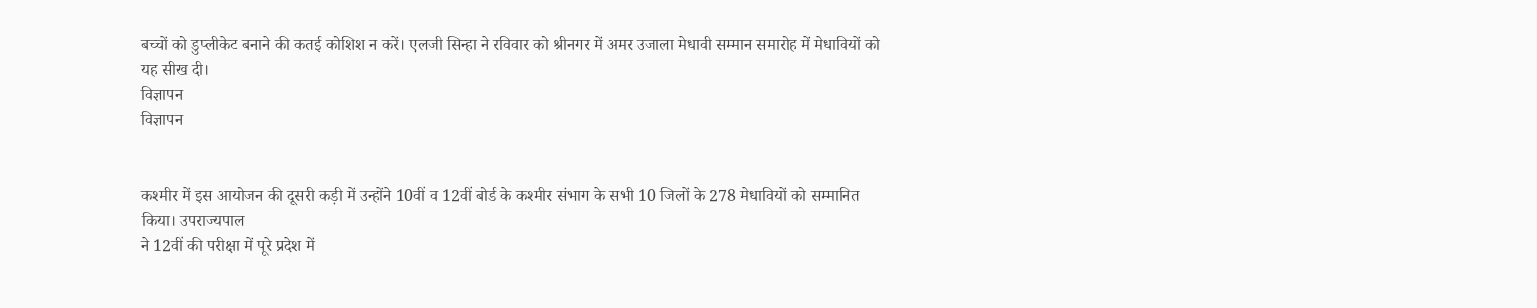बच्चों को डुप्लीकेट बनाने की कतई कोशिश न करें। एलजी सिन्हा ने रविवार को श्रीनगर में अमर उजाला मेधावी सम्मान समारोह में मेधावियों को यह सीख दी।
विज्ञापन
विज्ञापन


कश्मीर में इस आयोजन की दूसरी कड़ी में उन्होंने 10वीं व 12वीं बोर्ड के कश्मीर संभाग के सभी 10 जिलों के 278 मेधावियों को सम्मानित किया। उपराज्यपाल
ने 12वीं की परीक्षा में पूरे प्रदेश में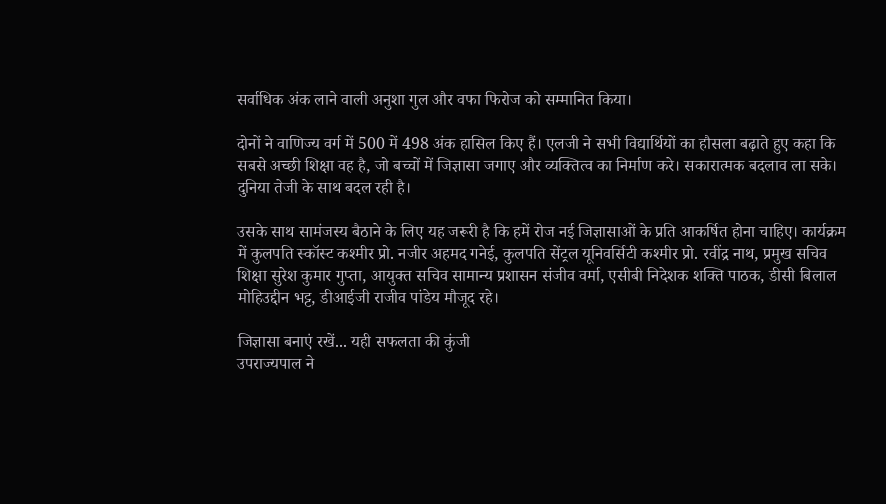सर्वाधिक अंक लाने वाली अनुशा गुल और वफा फिरोज को सम्मानित किया।

दोनों ने वाणिज्य वर्ग में 500 में 498 अंक हासिल किए हैं। एलजी ने सभी विद्यार्थियों का हौसला बढ़ाते हुए कहा कि सबसे अच्छी शिक्षा वह है, जो बच्चों में जिज्ञासा जगाए और व्यक्तित्व का निर्माण करे। सकारात्मक बदलाव ला सके। दुनिया तेजी के साथ बदल रही है।

उसके साथ सामंजस्य बैठाने के लिए यह जरूरी है कि हमें रोज नई जिज्ञासाओं के प्रति आकर्षित होना चाहिए। कार्यक्रम में कुलपति स्कॉस्ट कश्मीर प्रो. नजीर अहमद गनेई, कुलपति सेंट्रल यूनिवर्सिटी कश्मीर प्रो. रवींद्र नाथ, प्रमुख सचिव शिक्षा सुरेश कुमार गुप्ता, आयुक्त सचिव सामान्य प्रशासन संजीव वर्मा, एसीबी निदेशक शक्ति पाठक, डीसी बिलाल मोहिउद्दीन भट्ट, डीआईजी राजीव पांडेय मौजूद रहे।

जिज्ञासा बनाएं रखें... यही सफलता की कुंजी
उपराज्यपाल ने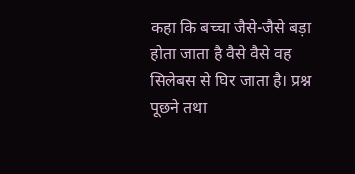कहा कि बच्चा जैसे-जैसे बड़ा होता जाता है वैसे वैसे वह सिलेबस से घिर जाता है। प्रश्न पूछने तथा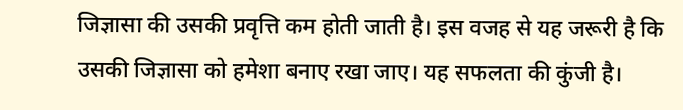जिज्ञासा की उसकी प्रवृत्ति कम होती जाती है। इस वजह से यह जरूरी है कि उसकी जिज्ञासा को हमेशा बनाए रखा जाए। यह सफलता की कुंजी है।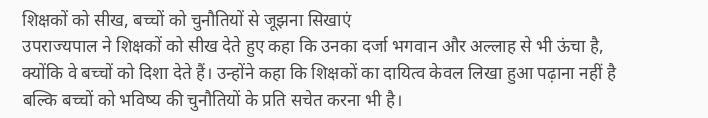शिक्षकों को सीख, बच्चों को चुनौतियों से जूझना सिखाएं
उपराज्यपाल ने शिक्षकों को सीख देते हुए कहा कि उनका दर्जा भगवान और अल्लाह से भी ऊंचा है, क्योंकि वे बच्चों को दिशा देते हैं। उन्होंने कहा कि शिक्षकों का दायित्व केवल लिखा हुआ पढ़ाना नहीं है बल्कि बच्चों को भविष्य की चुनौतियों के प्रति सचेत करना भी है।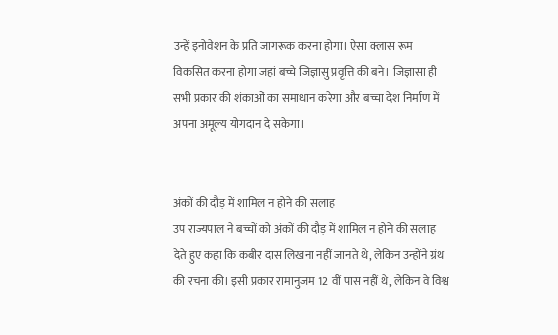उन्हें इनोवेशन के प्रति जागरूक करना होगा। ऐसा क्लास रूम विकसित करना होगा जहां बच्चे जिज्ञासु प्रवृत्ति की बने। जिज्ञासा ही सभी प्रकार की शंकाओं का समाधान करेगा और बच्चा देश निर्माण में अपना अमूल्य योगदान दे सकेगा।


अंकों की दौड़ में शामिल न होने की सलाह
उप राज्यपाल ने बच्चों को अंकों की दौड़ में शामिल न होने की सलाह देते हुए कहा कि कबीर दास लिखना नहीं जानते थे, लेकिन उन्होंने ग्रंथ की रचना की। इसी प्रकार रामानुजम 12 वीं पास नहीं थे, लेकिन वे विश्व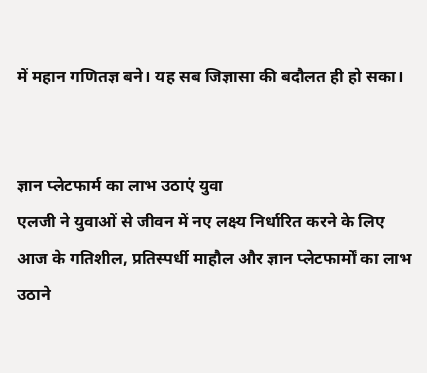में महान गणितज्ञ बने। यह सब जिज्ञासा की बदौलत ही हो सका।


ज्ञान प्लेटफार्म का लाभ उठाएं युवा
एलजी ने युवाओं से जीवन में नए लक्ष्य निर्धारित करने के लिए आज के गतिशील, प्रतिस्पर्धी माहौल और ज्ञान प्लेटफार्मों का लाभ उठाने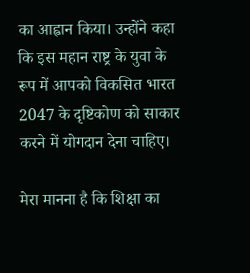का आह्वान किया। उन्होंने कहा कि इस महान राष्ट्र के युवा के रूप में आपको विकसित भारत 2047 के दृष्टिकोण को साकार करने में योगदान देना चाहिए।

मेरा मानना है कि शिक्षा का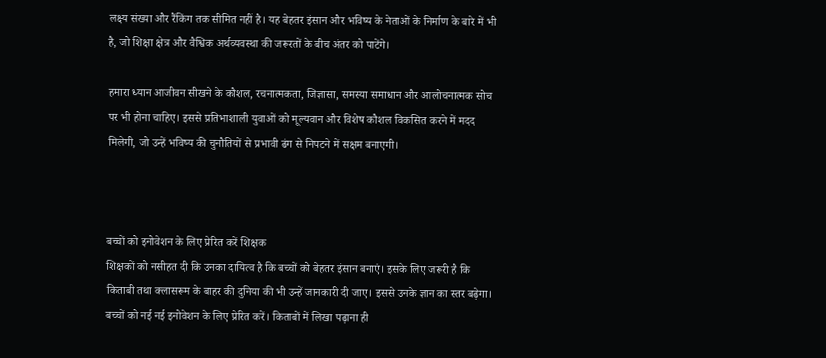लक्ष्य संख्या और रैंकिंग तक सीमित नहीं है। यह बेहतर इंसान और भविष्य के नेताओं के निर्माण के बारे में भी है, जो शिक्षा क्षेत्र और वैश्विक अर्थव्यवस्था की जरूरतों के बीच अंतर को पाटेंगे।

हमारा ध्यान आजीवन सीखने के कौशल, रचनात्मकता, जिज्ञासा, समस्या समाधान और आलोचनात्मक सोच पर भी होना चाहिए। इससे प्रतिभाशाली युवाओं को मूल्यवान और विशेष कौशल विकसित करने में मदद मिलेगी, जो उन्हें भविष्य की चुनौतियों से प्रभावी ढंग से निपटने में सक्षम बनाएगी।



बच्चों को इनोवेशन के लिए प्रेरित करें शिक्षक
शिक्षकों को नसीहत दी कि उनका दायित्व है कि बच्चों को बेहतर इंसान बनाएं। इसके लिए जरूरी है कि किताबी तथा क्लासरूम के बाहर की दुनिया की भी उन्हें जानकारी दी जाए। इससे उनके ज्ञान का स्तर बढ़ेगा। बच्चों को नई नई इनोवेशन के लिए प्रेरित करें। किताबों में लिखा पढ़ाना ही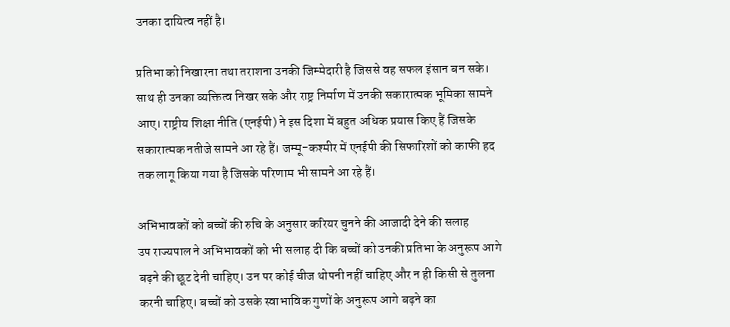उनका दायित्व नहीं है।

प्रतिभा को निखारना तथा तराशना उनकी जिम्मेदारी है जिससे वह सफल इंसान बन सके। साथ ही उनका व्यक्तित्व निखर सके और राष्ट्र निर्माण में उनकी सकारात्मक भूमिका सामने आए। राष्ट्रीय शिक्षा नीति (एनईपी) ने इस दिशा में बहुत अधिक प्रयास किए हैं जिसके सकारात्मक नतीजे सामने आ रहे हैं। जम्मू-कश्मीर में एनईपी की सिफारिशों को काफी हद तक लागू किया गया है जिसके परिणाम भी सामने आ रहे हैं।

अभिभावकों को बच्चों की रुचि के अनुसार करियर चुनने की आजादी देने की सलाह
उप राज्यपाल ने अभिभावकों को भी सलाह दी कि बच्चों को उनकी प्रतिभा के अनुरूप आगे बढ़ने की छूट देनी चाहिए। उन पर कोई चीज थोपनी नहीं चाहिए और न ही किसी से तुलना करनी चाहिए। बच्चों को उसके स्वाभाविक गुणों के अनुरूप आगे बढ़ने का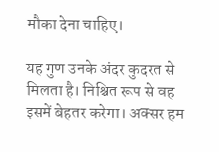मौका देना चाहिए।

यह गुण उनके अंदर कुदरत से मिलता है। निश्चित रूप से वह इसमें बेहतर करेगा। अक्सर हम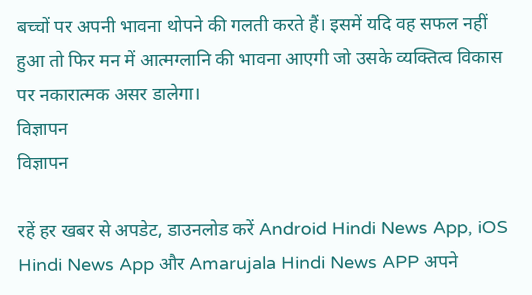बच्चों पर अपनी भावना थोपने की गलती करते हैं। इसमें यदि वह सफल नहीं हुआ तो फिर मन में आत्मग्लानि की भावना आएगी जो उसके व्यक्तित्व विकास पर नकारात्मक असर डालेगा।
विज्ञापन
विज्ञापन

रहें हर खबर से अपडेट, डाउनलोड करें Android Hindi News App, iOS Hindi News App और Amarujala Hindi News APP अपने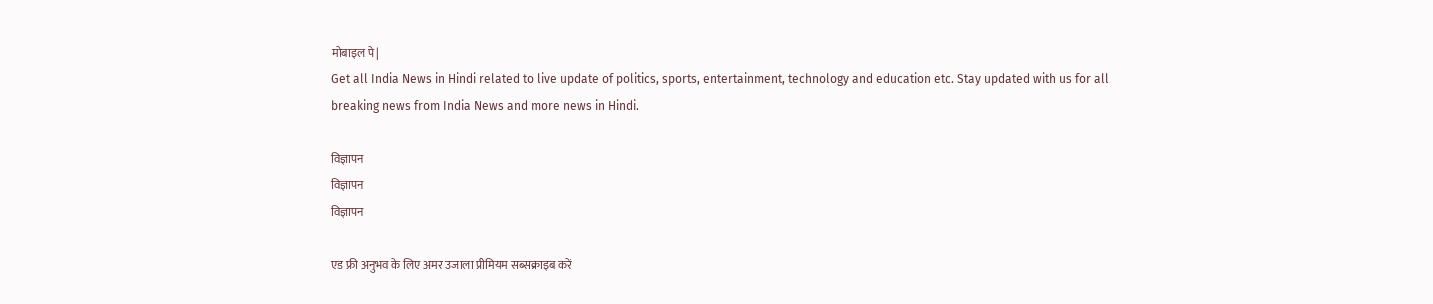मोबाइल पे|
Get all India News in Hindi related to live update of politics, sports, entertainment, technology and education etc. Stay updated with us for all breaking news from India News and more news in Hindi.

विज्ञापन
विज्ञापन
विज्ञापन

एड फ्री अनुभव के लिए अमर उजाला प्रीमियम सब्सक्राइब करें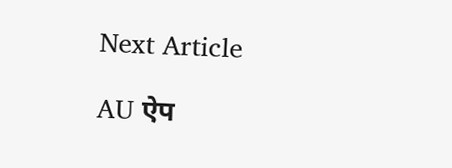Next Article

AU ऐप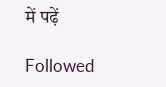में पढ़ें

Followed